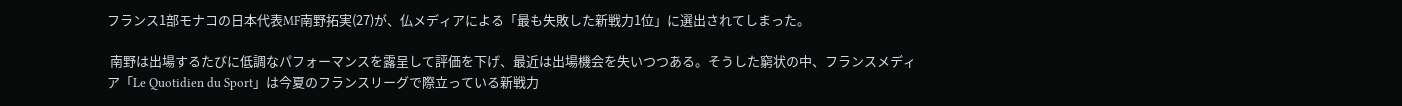フランス1部モナコの日本代表MF南野拓実(27)が、仏メディアによる「最も失敗した新戦力1位」に選出されてしまった。

 南野は出場するたびに低調なパフォーマンスを露呈して評価を下げ、最近は出場機会を失いつつある。そうした窮状の中、フランスメディア「Le Quotidien du Sport」は今夏のフランスリーグで際立っている新戦力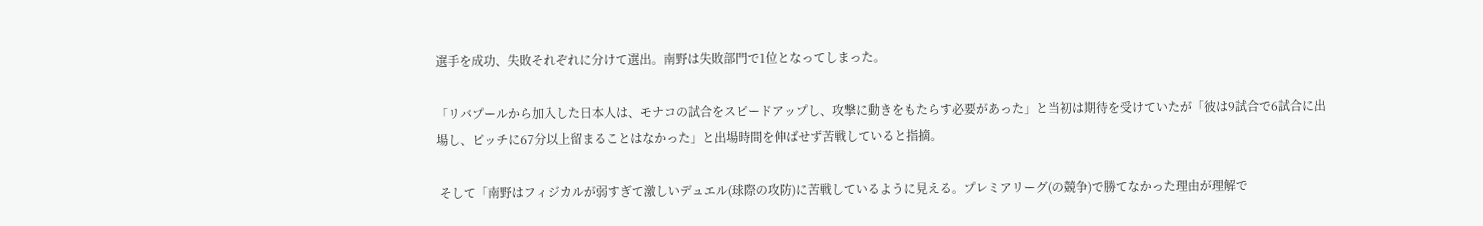選手を成功、失敗それぞれに分けて選出。南野は失敗部門で1位となってしまった。

「リバプールから加入した日本人は、モナコの試合をスピードアップし、攻撃に動きをもたらす必要があった」と当初は期待を受けていたが「彼は9試合で6試合に出場し、ピッチに67分以上留まることはなかった」と出場時間を伸ばせず苦戦していると指摘。

 そして「南野はフィジカルが弱すぎて激しいデュエル(球際の攻防)に苦戦しているように見える。プレミアリーグ(の競争)で勝てなかった理由が理解で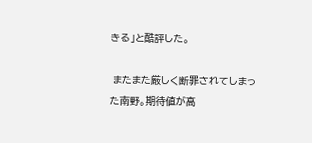きる」と酷評した。

 またまた厳しく断罪されてしまった南野。期待値が高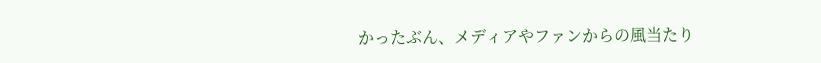かったぶん、メディアやファンからの風当たり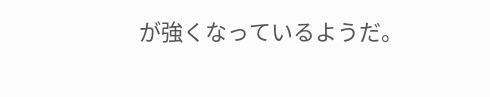が強くなっているようだ。